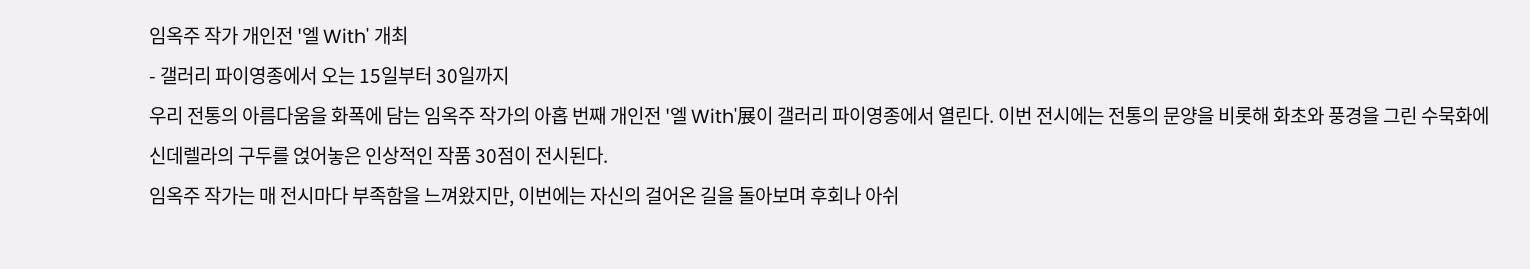임옥주 작가 개인전 '엘 With' 개최
- 갤러리 파이영종에서 오는 15일부터 30일까지
우리 전통의 아름다움을 화폭에 담는 임옥주 작가의 아홉 번째 개인전 '엘 With'展이 갤러리 파이영종에서 열린다. 이번 전시에는 전통의 문양을 비롯해 화초와 풍경을 그린 수묵화에 신데렐라의 구두를 얹어놓은 인상적인 작품 30점이 전시된다.
임옥주 작가는 매 전시마다 부족함을 느껴왔지만, 이번에는 자신의 걸어온 길을 돌아보며 후회나 아쉬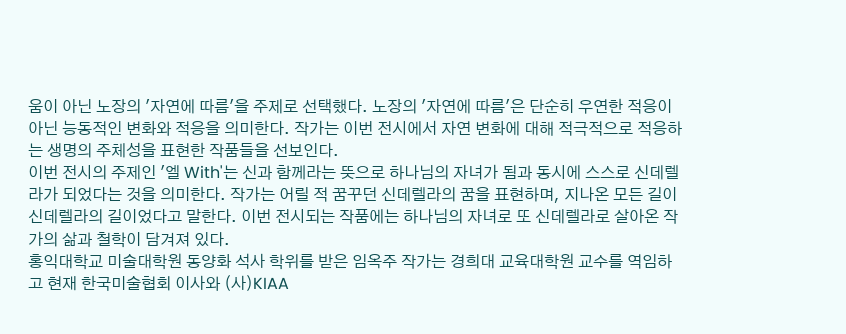움이 아닌 노장의 '자연에 따름'을 주제로 선택했다. 노장의 '자연에 따름'은 단순히 우연한 적응이 아닌 능동적인 변화와 적응을 의미한다. 작가는 이번 전시에서 자연 변화에 대해 적극적으로 적응하는 생명의 주체성을 표현한 작품들을 선보인다.
이번 전시의 주제인 '엘 With'는 신과 함께라는 뜻으로 하나님의 자녀가 됨과 동시에 스스로 신데렐라가 되었다는 것을 의미한다. 작가는 어릴 적 꿈꾸던 신데렐라의 꿈을 표현하며, 지나온 모든 길이 신데렐라의 길이었다고 말한다. 이번 전시되는 작품에는 하나님의 자녀로 또 신데렐라로 살아온 작가의 삶과 철학이 담겨져 있다.
홍익대학교 미술대학원 동양화 석사 학위를 받은 임옥주 작가는 경희대 교육대학원 교수를 역임하고 현재 한국미술협회 이사와 (사)KIAA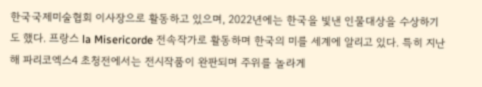한국국제미술협회 이사장으로 활동하고 있으며, 2022년에는 한국을 빛낸 인물대상을 수상하기도 했다. 프랑스 la Misericorde 전속작가로 활동하며 한국의 미를 세계에 알리고 있다. 특히 지난해 파리코엑스4 초청전에서는 전시작품이 완판되며 주위를 놀라게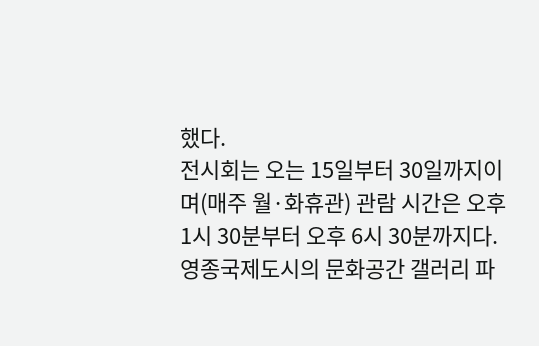했다.
전시회는 오는 15일부터 30일까지이며(매주 월·화휴관) 관람 시간은 오후 1시 30분부터 오후 6시 30분까지다. 영종국제도시의 문화공간 갤러리 파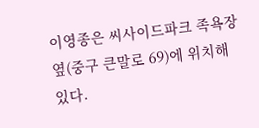이영종은 씨사이드파크 족욕장 옆(중구 큰말로 69)에 위치해 있다.